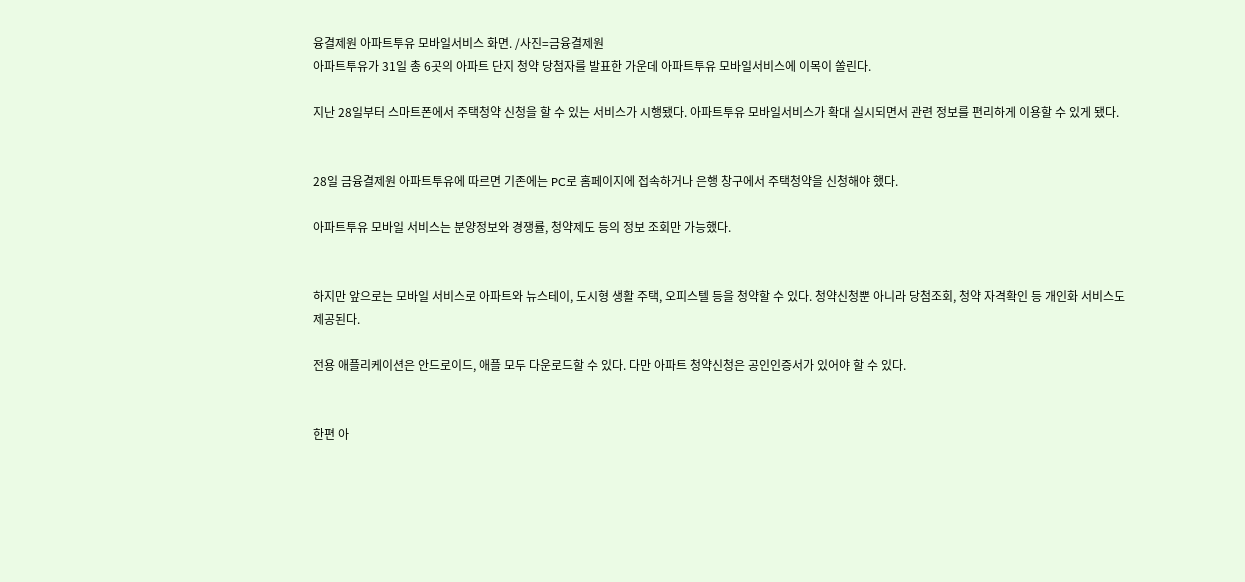융결제원 아파트투유 모바일서비스 화면. /사진=금융결제원
아파트투유가 31일 총 6곳의 아파트 단지 청약 당첨자를 발표한 가운데 아파트투유 모바일서비스에 이목이 쏠린다.

지난 28일부터 스마트폰에서 주택청약 신청을 할 수 있는 서비스가 시행됐다. 아파트투유 모바일서비스가 확대 실시되면서 관련 정보를 편리하게 이용할 수 있게 됐다.


28일 금융결제원 아파트투유에 따르면 기존에는 PC로 홈페이지에 접속하거나 은행 창구에서 주택청약을 신청해야 했다.

아파트투유 모바일 서비스는 분양정보와 경쟁률, 청약제도 등의 정보 조회만 가능했다.


하지만 앞으로는 모바일 서비스로 아파트와 뉴스테이, 도시형 생활 주택, 오피스텔 등을 청약할 수 있다. 청약신청뿐 아니라 당첨조회, 청약 자격확인 등 개인화 서비스도 제공된다.

전용 애플리케이션은 안드로이드, 애플 모두 다운로드할 수 있다. 다만 아파트 청약신청은 공인인증서가 있어야 할 수 있다.


한편 아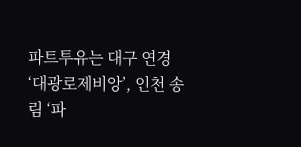파트투유는 대구 연경 ‘대광로제비앙’, 인천 송림 ‘파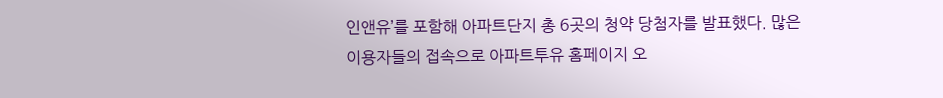인앤유’를 포함해 아파트단지 총 6곳의 청약 당첨자를 발표했다. 많은 이용자들의 접속으로 아파트투유 홈페이지 오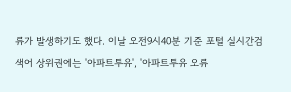류가 발생하기도 했다. 이날 오전9시40분 기준 포털 실시간검색어 상위권에는 '아파트투유', '아파트투유 오류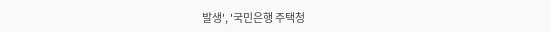발생', '국민은행 주택청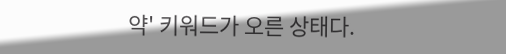약' 키워드가 오른 상태다.